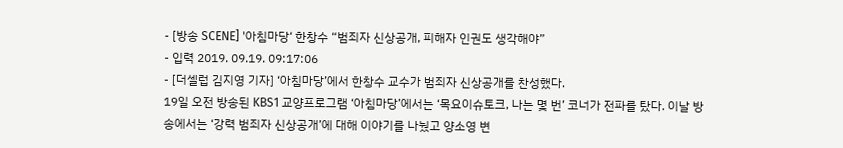- [방송 SCENE] '아침마당‘ 한창수 “범죄자 신상공개, 피해자 인권도 생각해야”
- 입력 2019. 09.19. 09:17:06
- [더셀럽 김지영 기자] ‘아침마당’에서 한창수 교수가 범죄자 신상공개를 찬성했다.
19일 오전 방송된 KBS1 교양프로그램 ‘아침마당’에서는 ‘목요이슈토크, 나는 몇 번’ 코너가 전파를 탔다. 이날 방송에서는 ‘강력 범죄자 신상공개’에 대해 이야기를 나눴고 양소영 변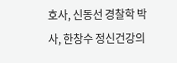호사, 신동선 경찰학 박사, 한창수 정신건강의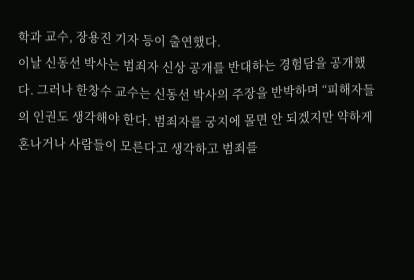학과 교수, 장용진 기자 등이 출연했다.
이날 신동선 박사는 범죄자 신상 공개를 반대하는 경험담을 공개했다. 그러나 한창수 교수는 신동선 박사의 주장을 반박하며 “피해자들의 인권도 생각해야 한다. 범죄자를 궁지에 몰면 안 되겠지만 약하게 혼나거나 사람들이 모른다고 생각하고 범죄를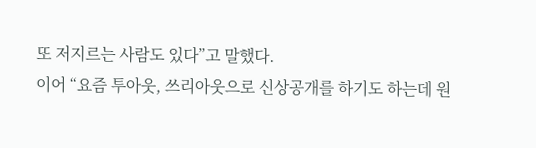또 저지르는 사람도 있다”고 말했다.
이어 “요즘 투아웃, 쓰리아웃으로 신상공개를 하기도 하는데 원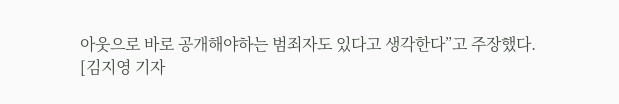아웃으로 바로 공개해야하는 범죄자도 있다고 생각한다”고 주장했다.
[김지영 기자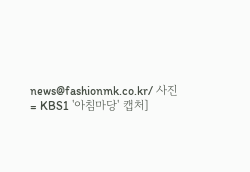news@fashionmk.co.kr/ 사진= KBS1 '아침마당' 캡처]